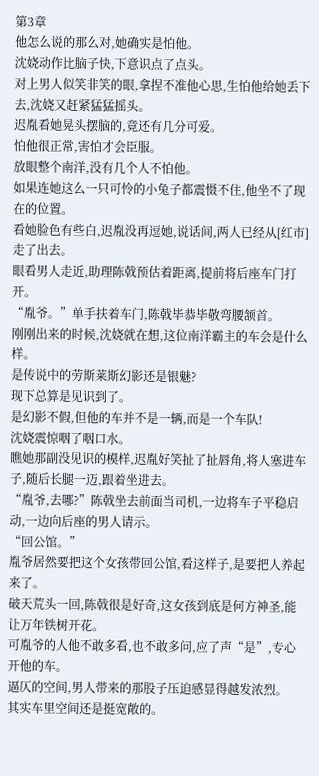第3章
他怎么说的那么对,她确实是怕他。
沈娆动作比脑子快,下意识点了点头。
对上男人似笑非笑的眼,拿捏不准他心思,生怕他给她丢下去,沈娆又赶紧猛猛摇头。
迟胤看她晃头摆脑的,竟还有几分可爱。
怕他很正常,害怕才会臣服。
放眼整个南洋,没有几个人不怕他。
如果连她这么一只可怜的小兔子都震慑不住,他坐不了现在的位置。
看她脸色有些白,迟胤没再逗她,说话间,两人已经从[红市]走了出去。
眼看男人走近,助理陈戟预估着距离,提前将后座车门打开。
“胤爷。”单手扶着车门,陈戟毕恭毕敬弯腰颔首。
刚刚出来的时候,沈娆就在想,这位南洋霸主的车会是什么样。
是传说中的劳斯莱斯幻影还是银魅?
现下总算是见识到了。
是幻影不假,但他的车并不是一辆,而是一个车队!
沈娆震惊咽了咽口水。
瞧她那副没见识的模样,迟胤好笑扯了扯唇角,将人塞进车子,随后长腿一迈,跟着坐进去。
“胤爷,去哪?”陈戟坐去前面当司机,一边将车子平稳启动,一边向后座的男人请示。
“回公馆。”
胤爷居然要把这个女孩带回公馆,看这样子,是要把人养起来了。
破天荒头一回,陈戟很是好奇,这女孩到底是何方神圣,能让万年铁树开花。
可胤爷的人他不敢多看,也不敢多问,应了声“是”,专心开他的车。
逼仄的空间,男人带来的那股子压迫感显得越发浓烈。
其实车里空间还是挺宽敞的。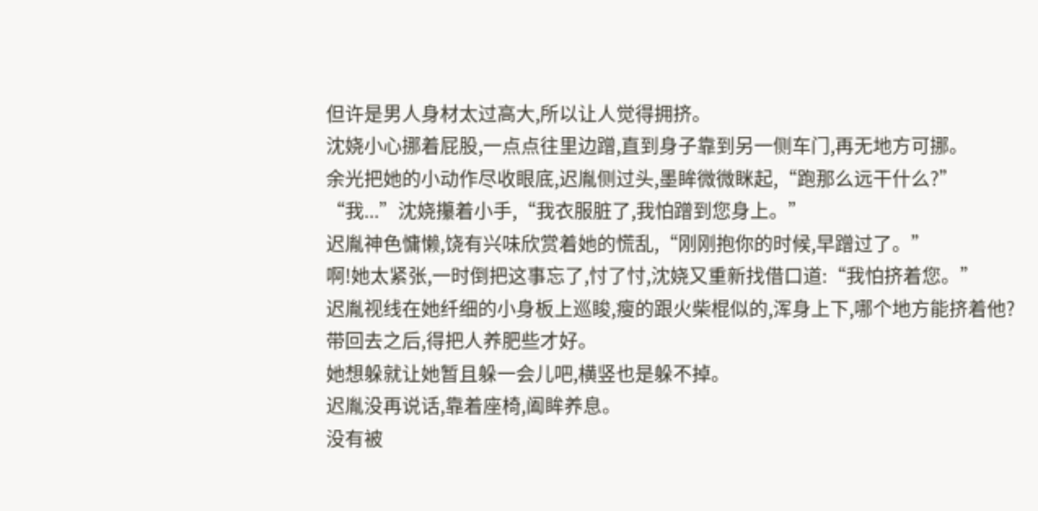但许是男人身材太过高大,所以让人觉得拥挤。
沈娆小心挪着屁股,一点点往里边蹭,直到身子靠到另一侧车门,再无地方可挪。
余光把她的小动作尽收眼底,迟胤侧过头,墨眸微微眯起,“跑那么远干什么?”
“我...”沈娆攥着小手,“我衣服脏了,我怕蹭到您身上。”
迟胤神色慵懒,饶有兴味欣赏着她的慌乱,“刚刚抱你的时候,早蹭过了。”
啊!她太紧张,一时倒把这事忘了,忖了忖,沈娆又重新找借口道:“我怕挤着您。”
迟胤视线在她纤细的小身板上巡睃,瘦的跟火柴棍似的,浑身上下,哪个地方能挤着他?
带回去之后,得把人养肥些才好。
她想躲就让她暂且躲一会儿吧,横竖也是躲不掉。
迟胤没再说话,靠着座椅,阖眸养息。
没有被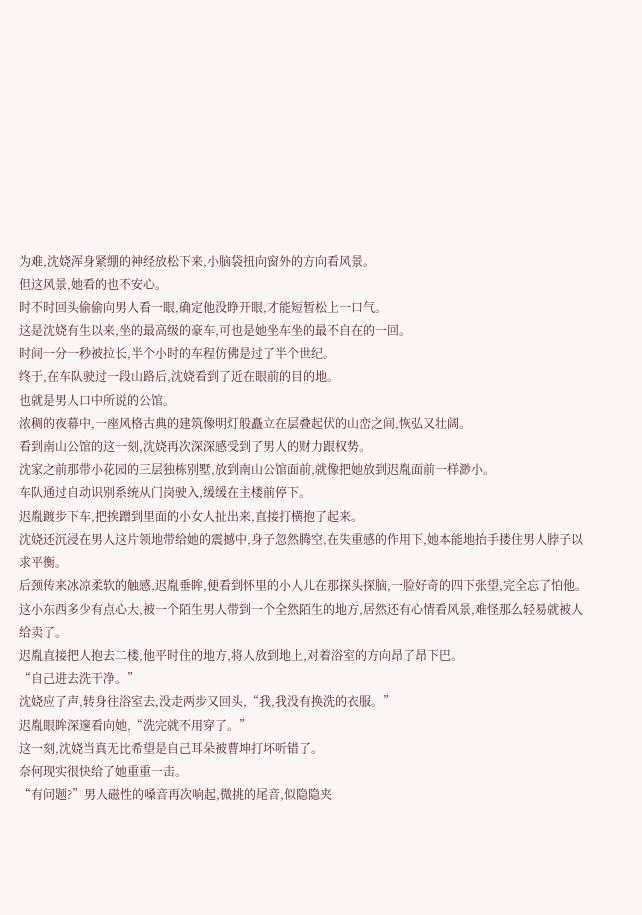为难,沈娆浑身紧绷的神经放松下来,小脑袋扭向窗外的方向看风景。
但这风景,她看的也不安心。
时不时回头偷偷向男人看一眼,确定他没睁开眼,才能短暂松上一口气。
这是沈娆有生以来,坐的最高级的豪车,可也是她坐车坐的最不自在的一回。
时间一分一秒被拉长,半个小时的车程仿佛是过了半个世纪。
终于,在车队驶过一段山路后,沈娆看到了近在眼前的目的地。
也就是男人口中所说的公馆。
浓稠的夜幕中,一座风格古典的建筑像明灯般矗立在层叠起伏的山峦之间,恢弘又壮阔。
看到南山公馆的这一刻,沈娆再次深深感受到了男人的财力跟权势。
沈家之前那带小花园的三层独栋别墅,放到南山公馆面前,就像把她放到迟胤面前一样渺小。
车队通过自动识别系统从门岗驶入,缓缓在主楼前停下。
迟胤踱步下车,把挨蹭到里面的小女人扯出来,直接打横抱了起来。
沈娆还沉浸在男人这片领地带给她的震撼中,身子忽然腾空,在失重感的作用下,她本能地抬手搂住男人脖子以求平衡。
后颈传来冰凉柔软的触感,迟胤垂眸,便看到怀里的小人儿在那探头探脑,一脸好奇的四下张望,完全忘了怕他。
这小东西多少有点心大,被一个陌生男人带到一个全然陌生的地方,居然还有心情看风景,难怪那么轻易就被人给卖了。
迟胤直接把人抱去二楼,他平时住的地方,将人放到地上,对着浴室的方向昂了昂下巴。
“自己进去洗干净。”
沈娆应了声,转身往浴室去,没走两步又回头,“我,我没有换洗的衣服。”
迟胤眼眸深邃看向她,“洗完就不用穿了。”
这一刻,沈娆当真无比希望是自己耳朵被曹坤打坏听错了。
奈何现实很快给了她重重一击。
“有问题?”男人磁性的嗓音再次响起,微挑的尾音,似隐隐夹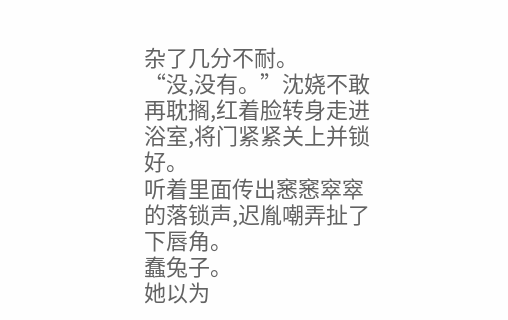杂了几分不耐。
“没,没有。”沈娆不敢再耽搁,红着脸转身走进浴室,将门紧紧关上并锁好。
听着里面传出窸窸窣窣的落锁声,迟胤嘲弄扯了下唇角。
蠢兔子。
她以为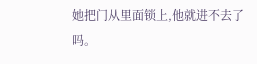她把门从里面锁上,他就进不去了吗。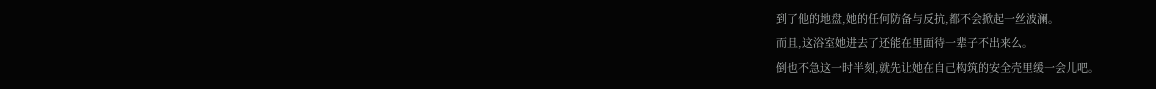到了他的地盘,她的任何防备与反抗,都不会掀起一丝波澜。
而且,这浴室她进去了还能在里面待一辈子不出来么。
倒也不急这一时半刻,就先让她在自己构筑的安全壳里缓一会儿吧。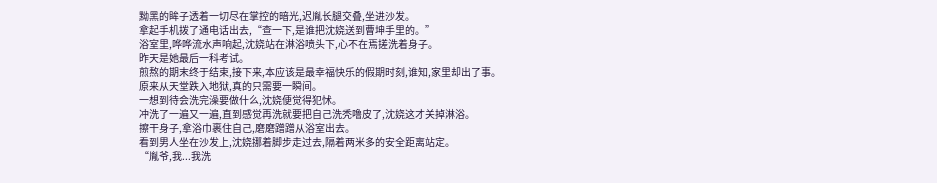黝黑的眸子透着一切尽在掌控的暗光,迟胤长腿交叠,坐进沙发。
拿起手机拨了通电话出去,“查一下,是谁把沈娆送到曹坤手里的。”
浴室里,哗哗流水声响起,沈娆站在淋浴喷头下,心不在焉搓洗着身子。
昨天是她最后一科考试。
煎熬的期末终于结束,接下来,本应该是最幸福快乐的假期时刻,谁知,家里却出了事。
原来从天堂跌入地狱,真的只需要一瞬间。
一想到待会洗完澡要做什么,沈娆便觉得犯怵。
冲洗了一遍又一遍,直到感觉再洗就要把自己洗秃噜皮了,沈娆这才关掉淋浴。
擦干身子,拿浴巾裹住自己,磨磨蹭蹭从浴室出去。
看到男人坐在沙发上,沈娆挪着脚步走过去,隔着两米多的安全距离站定。
“胤爷,我...我洗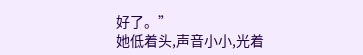好了。”
她低着头,声音小小,光着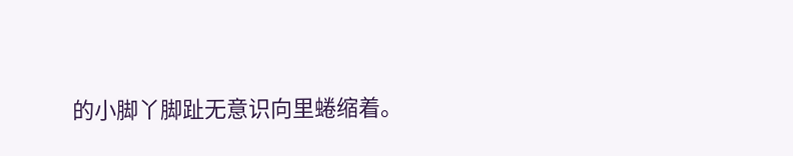的小脚丫脚趾无意识向里蜷缩着。